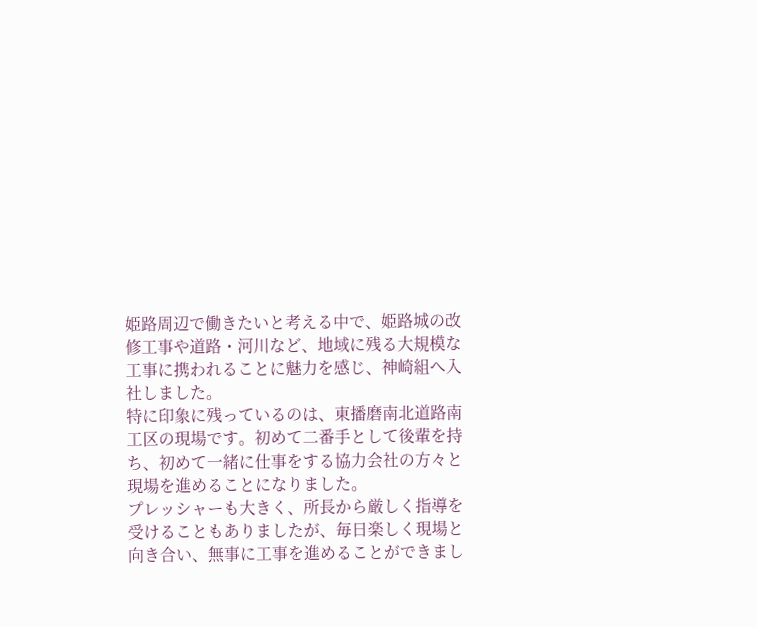姫路周辺で働きたいと考える中で、姫路城の改修工事や道路・河川など、地域に残る大規模な工事に携われることに魅力を感じ、神崎組へ入社しました。
特に印象に残っているのは、東播磨南北道路南工区の現場です。初めて二番手として後輩を持ち、初めて一緒に仕事をする協力会社の方々と現場を進めることになりました。
プレッシャーも大きく、所長から厳しく指導を受けることもありましたが、毎日楽しく現場と向き合い、無事に工事を進めることができまし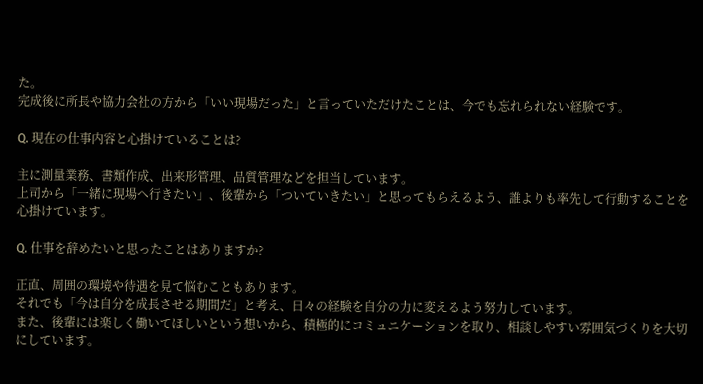た。
完成後に所長や協力会社の方から「いい現場だった」と言っていただけたことは、今でも忘れられない経験です。

Q. 現在の仕事内容と心掛けていることは?

主に測量業務、書類作成、出来形管理、品質管理などを担当しています。
上司から「一緒に現場へ行きたい」、後輩から「ついていきたい」と思ってもらえるよう、誰よりも率先して行動することを心掛けています。

Q. 仕事を辞めたいと思ったことはありますか?

正直、周囲の環境や待遇を見て悩むこともあります。
それでも「今は自分を成長させる期間だ」と考え、日々の経験を自分の力に変えるよう努力しています。
また、後輩には楽しく働いてほしいという想いから、積極的にコミュニケーションを取り、相談しやすい雰囲気づくりを大切にしています。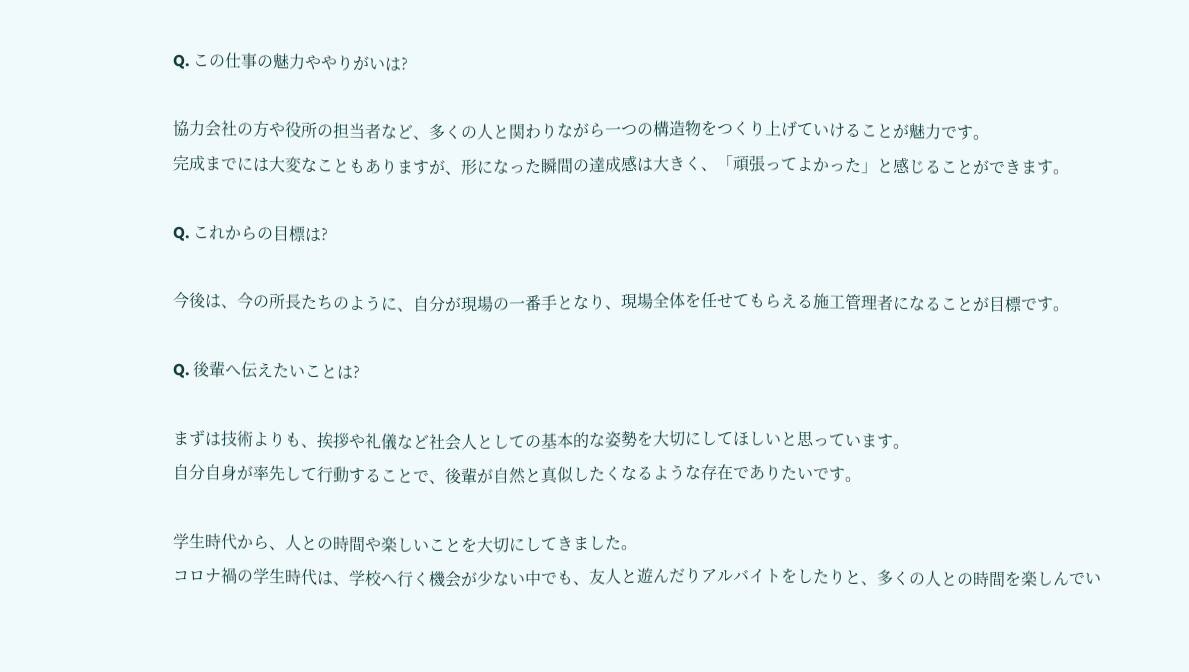Q. この仕事の魅力ややりがいは?

協力会社の方や役所の担当者など、多くの人と関わりながら一つの構造物をつくり上げていけることが魅力です。
完成までには大変なこともありますが、形になった瞬間の達成感は大きく、「頑張ってよかった」と感じることができます。

Q. これからの目標は?

今後は、今の所長たちのように、自分が現場の一番手となり、現場全体を任せてもらえる施工管理者になることが目標です。

Q. 後輩へ伝えたいことは?

まずは技術よりも、挨拶や礼儀など社会人としての基本的な姿勢を大切にしてほしいと思っています。
自分自身が率先して行動することで、後輩が自然と真似したくなるような存在でありたいです。

学生時代から、人との時間や楽しいことを大切にしてきました。
コロナ禍の学生時代は、学校へ行く機会が少ない中でも、友人と遊んだりアルバイトをしたりと、多くの人との時間を楽しんでい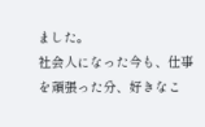ました。
社会人になった今も、仕事を頑張った分、好きなこ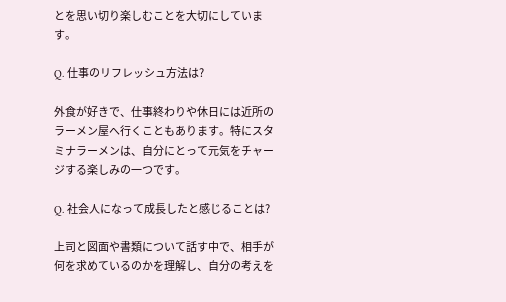とを思い切り楽しむことを大切にしています。

Q. 仕事のリフレッシュ方法は?

外食が好きで、仕事終わりや休日には近所のラーメン屋へ行くこともあります。特にスタミナラーメンは、自分にとって元気をチャージする楽しみの一つです。

Q. 社会人になって成長したと感じることは?

上司と図面や書類について話す中で、相手が何を求めているのかを理解し、自分の考えを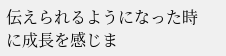伝えられるようになった時に成長を感じま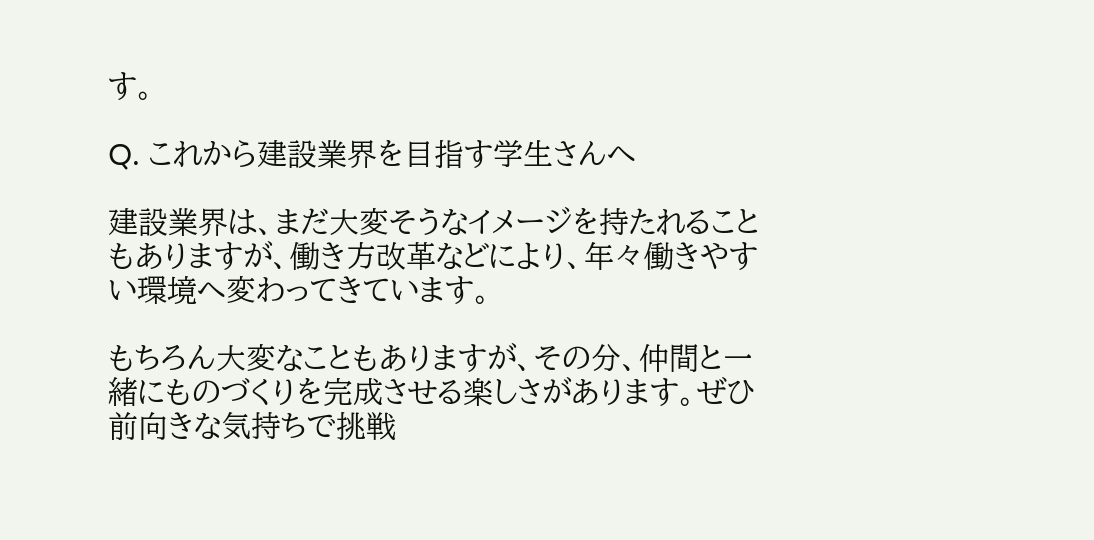す。

Q. これから建設業界を目指す学生さんへ

建設業界は、まだ大変そうなイメージを持たれることもありますが、働き方改革などにより、年々働きやすい環境へ変わってきています。

もちろん大変なこともありますが、その分、仲間と一緒にものづくりを完成させる楽しさがあります。ぜひ前向きな気持ちで挑戦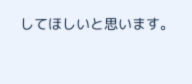してほしいと思います。